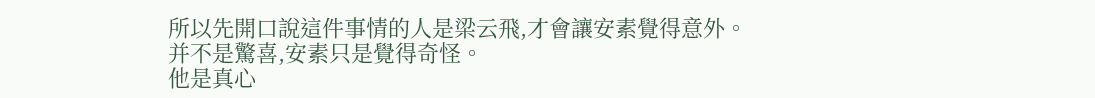所以先開口說這件事情的人是梁云飛,才會讓安素覺得意外。
并不是驚喜,安素只是覺得奇怪。
他是真心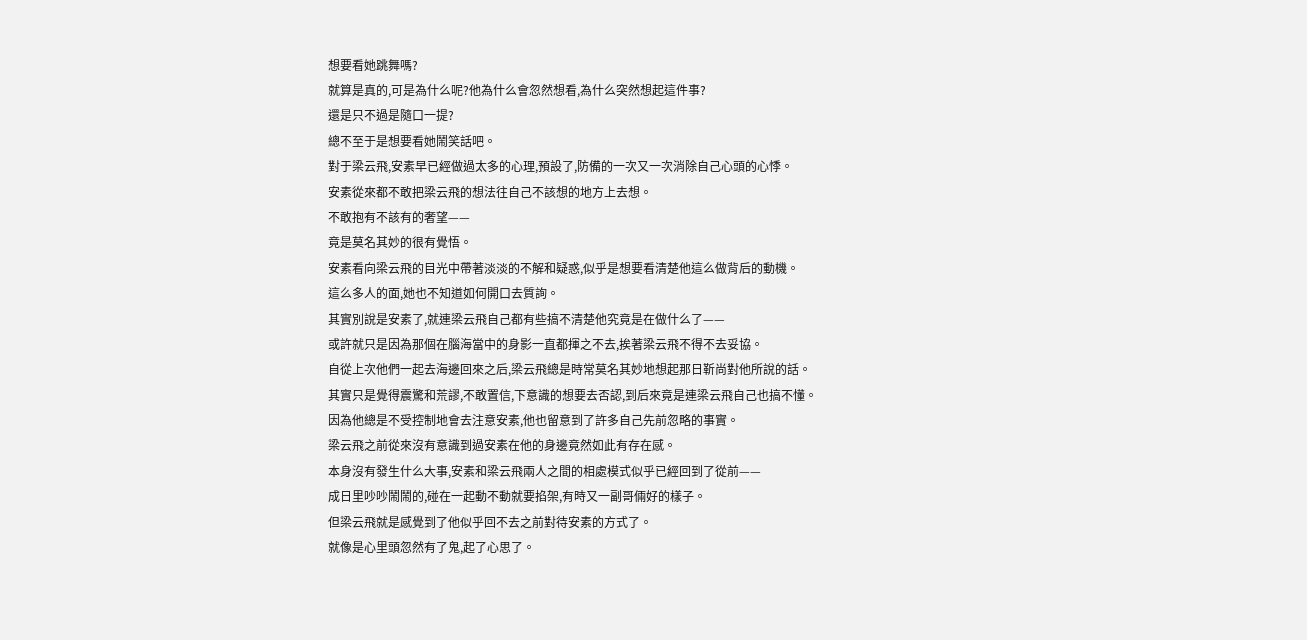想要看她跳舞嗎?
就算是真的,可是為什么呢?他為什么會忽然想看,為什么突然想起這件事?
還是只不過是隨口一提?
總不至于是想要看她鬧笑話吧。
對于梁云飛,安素早已經做過太多的心理,預設了,防備的一次又一次消除自己心頭的心悸。
安素從來都不敢把梁云飛的想法往自己不該想的地方上去想。
不敢抱有不該有的奢望——
竟是莫名其妙的很有覺悟。
安素看向梁云飛的目光中帶著淡淡的不解和疑惑,似乎是想要看清楚他這么做背后的動機。
這么多人的面,她也不知道如何開口去質詢。
其實別說是安素了,就連梁云飛自己都有些搞不清楚他究竟是在做什么了——
或許就只是因為那個在腦海當中的身影一直都揮之不去,挨著梁云飛不得不去妥協。
自從上次他們一起去海邊回來之后,梁云飛總是時常莫名其妙地想起那日靳尚對他所說的話。
其實只是覺得震驚和荒謬,不敢置信,下意識的想要去否認,到后來竟是連梁云飛自己也搞不懂。
因為他總是不受控制地會去注意安素,他也留意到了許多自己先前忽略的事實。
梁云飛之前從來沒有意識到過安素在他的身邊竟然如此有存在感。
本身沒有發生什么大事,安素和梁云飛兩人之間的相處模式似乎已經回到了從前——
成日里吵吵鬧鬧的,碰在一起動不動就要掐架,有時又一副哥倆好的樣子。
但梁云飛就是感覺到了他似乎回不去之前對待安素的方式了。
就像是心里頭忽然有了鬼,起了心思了。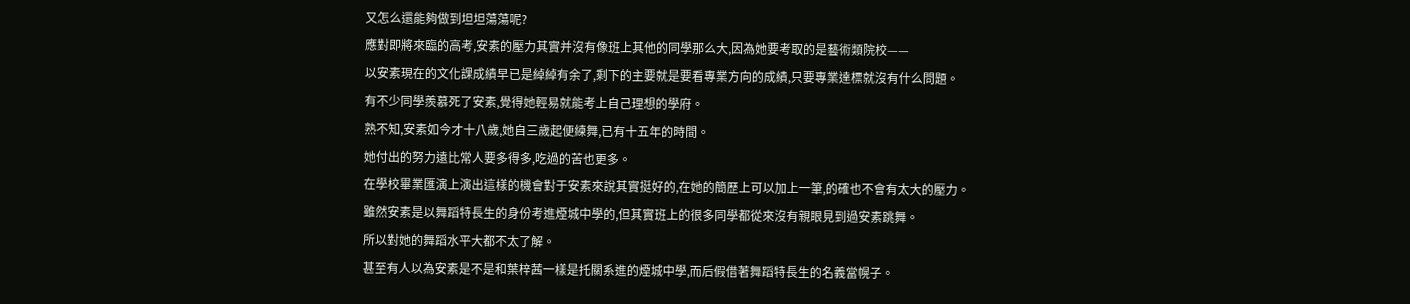又怎么還能夠做到坦坦蕩蕩呢?
應對即將來臨的高考,安素的壓力其實并沒有像班上其他的同學那么大,因為她要考取的是藝術類院校——
以安素現在的文化課成績早已是綽綽有余了,剩下的主要就是要看專業方向的成績,只要專業達標就沒有什么問題。
有不少同學羨慕死了安素,覺得她輕易就能考上自己理想的學府。
熟不知,安素如今才十八歲,她自三歲起便練舞,已有十五年的時間。
她付出的努力遠比常人要多得多,吃過的苦也更多。
在學校畢業匯演上演出這樣的機會對于安素來說其實挺好的,在她的簡歷上可以加上一筆,的確也不會有太大的壓力。
雖然安素是以舞蹈特長生的身份考進煙城中學的,但其實班上的很多同學都從來沒有親眼見到過安素跳舞。
所以對她的舞蹈水平大都不太了解。
甚至有人以為安素是不是和葉梓茜一樣是托關系進的煙城中學,而后假借著舞蹈特長生的名義當幌子。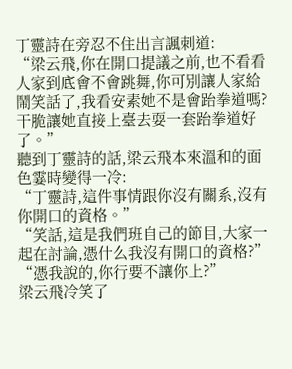丁靈詩在旁忍不住出言諷刺道:
“梁云飛,你在開口提議之前,也不看看人家到底會不會跳舞,你可別讓人家給鬧笑話了,我看安素她不是會跆拳道嗎?干脆讓她直接上臺去耍一套跆拳道好了。”
聽到丁靈詩的話,梁云飛本來溫和的面色霎時變得一冷:
“丁靈詩,這件事情跟你沒有關系,沒有你開口的資格。”
“笑話,這是我們班自己的節目,大家一起在討論,憑什么我沒有開口的資格?”
“憑我說的,你行要不讓你上?”
梁云飛冷笑了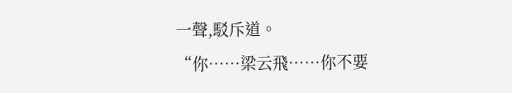一聲,駁斥道。
“你……梁云飛……你不要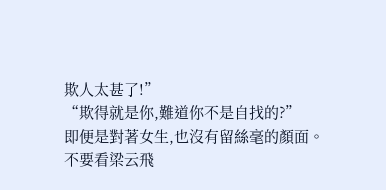欺人太甚了!”
“欺得就是你,難道你不是自找的?”
即便是對著女生,也沒有留絲毫的顏面。
不要看梁云飛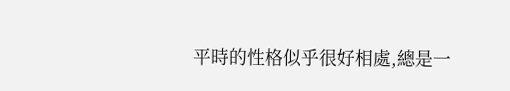平時的性格似乎很好相處,總是一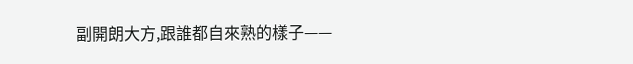副開朗大方,跟誰都自來熟的樣子——